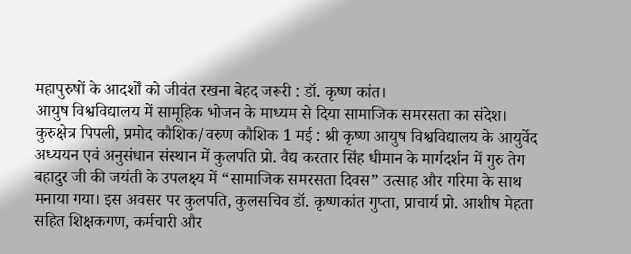महापुरुषों के आदर्शों को जीवंत रखना बेहद जरूरी : डॉ. कृष्ण कांत।
आयुष विश्वविद्यालय में सामूहिक भोजन के माध्यम से दिया सामाजिक समरसता का संदेश।
कुरुक्षेत्र पिपली, प्रमोद कौशिक/वरुण कौशिक 1 मई : श्री कृष्ण आयुष विश्वविद्यालय के आयुर्वेद अध्ययन एवं अनुसंधान संस्थान में कुलपति प्रो. वैद्य करतार सिंह धीमान के मार्गदर्शन में गुरु तेग बहादुर जी की जयंती के उपलक्ष्य में “सामाजिक समरसता दिवस” उत्साह और गरिमा के साथ मनाया गया। इस अवसर पर कुलपति, कुलसचिव डॉ. कृष्णकांत गुप्ता, प्राचार्य प्रो. आशीष मेहता सहित शिक्षकगण, कर्मचारी और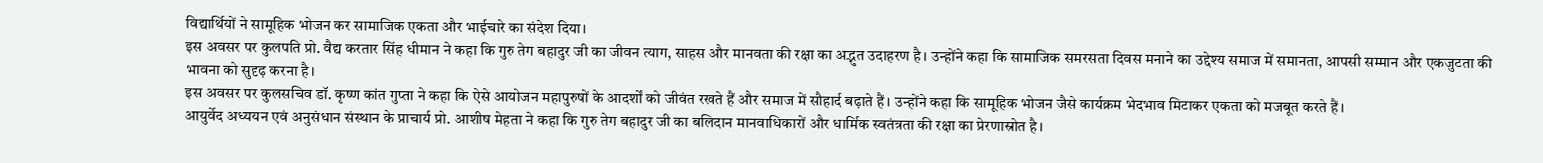विद्यार्थियों ने सामूहिक भोजन कर सामाजिक एकता और भाईचारे का संदेश दिया।
इस अवसर पर कुलपति प्रो. वैद्य करतार सिंह धीमान ने कहा कि गुरु तेग बहादुर जी का जीवन त्याग, साहस और मानवता की रक्षा का अद्भुत उदाहरण है। उन्होंने कहा कि सामाजिक समरसता दिवस मनाने का उद्देश्य समाज में समानता, आपसी सम्मान और एकजुटता की भावना को सुदृढ़ करना है।
इस अवसर पर कुलसचिव डॉ. कृष्ण कांत गुप्ता ने कहा कि ऐसे आयोजन महापुरुषों के आदर्शों को जीवंत रखते हैं और समाज में सौहार्द बढ़ाते हैं। उन्होंने कहा कि सामूहिक भोजन जैसे कार्यक्रम भेदभाव मिटाकर एकता को मजबूत करते हैं।
आयुर्वेद अध्ययन एवं अनुसंधान संस्थान के प्राचार्य प्रो. आशीष मेहता ने कहा कि गुरु तेग बहादुर जी का बलिदान मानवाधिकारों और धार्मिक स्वतंत्रता की रक्षा का प्रेरणास्रोत है।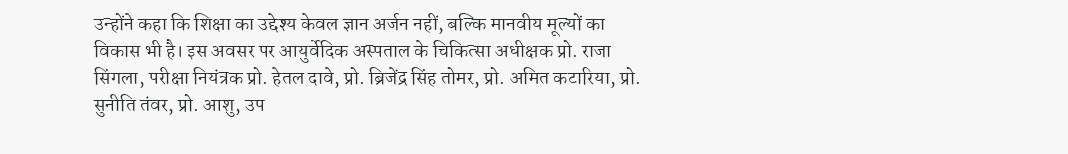उन्होंने कहा कि शिक्षा का उद्देश्य केवल ज्ञान अर्जन नहीं, बल्कि मानवीय मूल्यों का विकास भी है। इस अवसर पर आयुर्वेदिक अस्पताल के चिकित्सा अधीक्षक प्रो. राजा सिंगला, परीक्षा नियंत्रक प्रो. हेतल दावे, प्रो. ब्रिजेंद्र सिंह तोमर, प्रो. अमित कटारिया, प्रो. सुनीति तंवर, प्रो. आशु, उप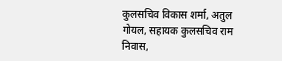कुलसचिव विकास शर्मा, अतुल गोयल, सहायक कुलसचिव राम निवास,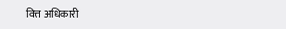वित्त अधिकारी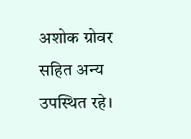अशोक ग्रोवर सहित अन्य उपस्थित रहे।